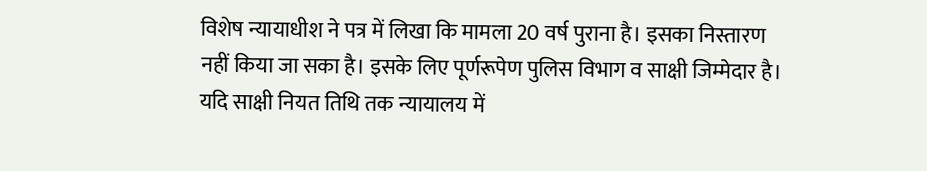विशेष न्यायाधीश ने पत्र में लिखा कि मामला 20 वर्ष पुराना है। इसका निस्तारण नहीं किया जा सका है। इसके लिए पूर्णरूपेण पुलिस विभाग व साक्षी जिम्मेदार है। यदि साक्षी नियत तिथि तक न्यायालय में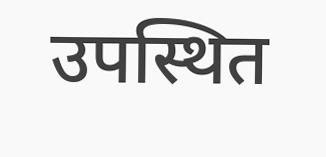उपस्थित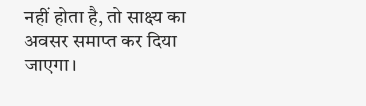नहीं होता है, तो साक्ष्य का अवसर समाप्त कर दिया जाएगा।